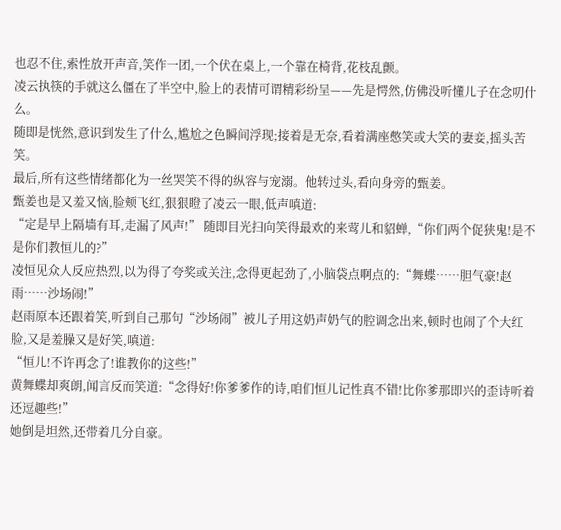也忍不住,索性放开声音,笑作一团,一个伏在桌上,一个靠在椅背,花枝乱颤。
凌云执筷的手就这么僵在了半空中,脸上的表情可谓精彩纷呈——先是愕然,仿佛没听懂儿子在念叨什么。
随即是恍然,意识到发生了什么,尴尬之色瞬间浮现;接着是无奈,看着满座憋笑或大笑的妻妾,摇头苦笑。
最后,所有这些情绪都化为一丝哭笑不得的纵容与宠溺。他转过头,看向身旁的甄姜。
甄姜也是又羞又恼,脸颊飞红,狠狠瞪了凌云一眼,低声嗔道:
“定是早上隔墙有耳,走漏了风声!” 随即目光扫向笑得最欢的来莺儿和貂蝉,“你们两个促狭鬼!是不是你们教恒儿的?”
凌恒见众人反应热烈,以为得了夸奖或关注,念得更起劲了,小脑袋点啊点的:“舞蝶……胆气豪!赵雨……沙场闹!”
赵雨原本还跟着笑,听到自己那句“沙场闹”被儿子用这奶声奶气的腔调念出来,顿时也闹了个大红脸,又是羞臊又是好笑,嗔道:
“恒儿!不许再念了!谁教你的这些!”
黄舞蝶却爽朗,闻言反而笑道:“念得好!你爹爹作的诗,咱们恒儿记性真不错!比你爹那即兴的歪诗听着还逗趣些!”
她倒是坦然,还带着几分自豪。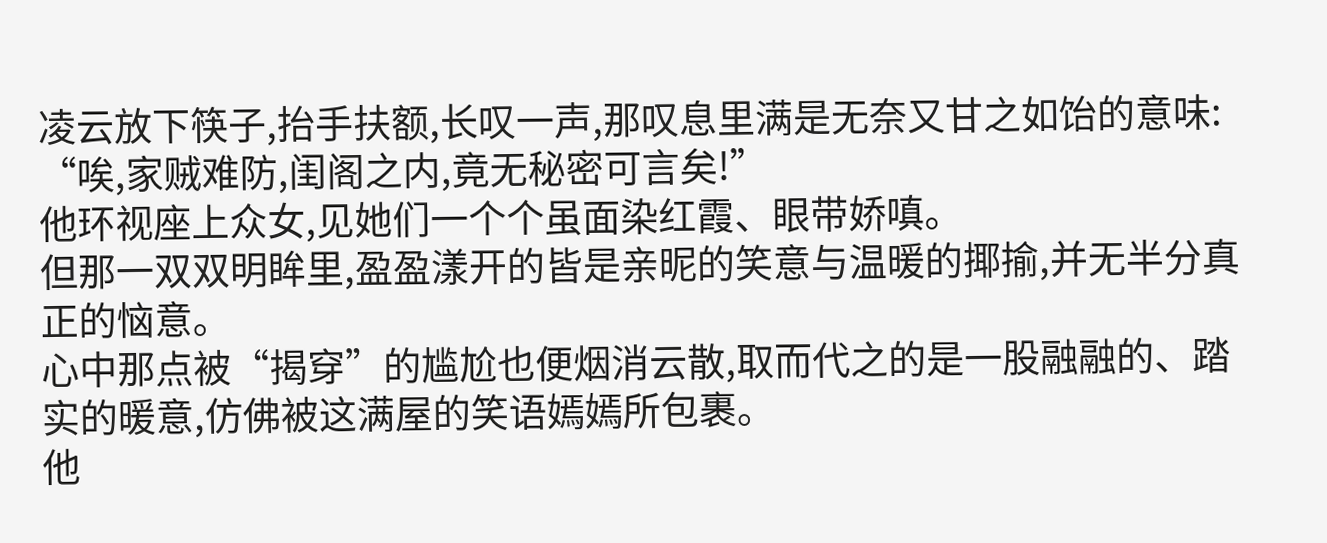凌云放下筷子,抬手扶额,长叹一声,那叹息里满是无奈又甘之如饴的意味:
“唉,家贼难防,闺阁之内,竟无秘密可言矣!”
他环视座上众女,见她们一个个虽面染红霞、眼带娇嗔。
但那一双双明眸里,盈盈漾开的皆是亲昵的笑意与温暖的揶揄,并无半分真正的恼意。
心中那点被“揭穿”的尴尬也便烟消云散,取而代之的是一股融融的、踏实的暖意,仿佛被这满屋的笑语嫣嫣所包裹。
他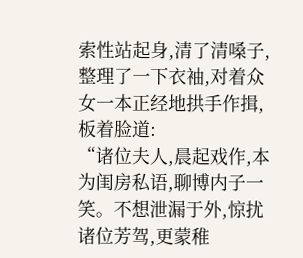索性站起身,清了清嗓子,整理了一下衣袖,对着众女一本正经地拱手作揖,板着脸道:
“诸位夫人,晨起戏作,本为闺房私语,聊博内子一笑。不想泄漏于外,惊扰诸位芳驾,更蒙稚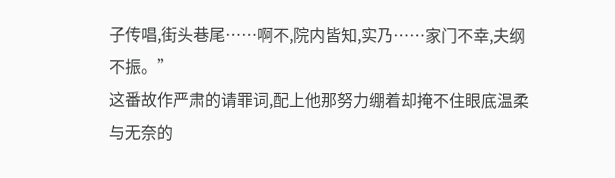子传唱,街头巷尾……啊不,院内皆知,实乃……家门不幸,夫纲不振。”
这番故作严肃的请罪词,配上他那努力绷着却掩不住眼底温柔与无奈的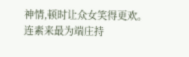神情,顿时让众女笑得更欢。
连素来最为端庄持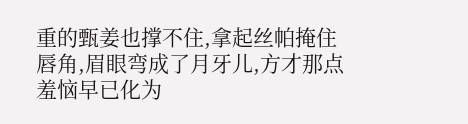重的甄姜也撑不住,拿起丝帕掩住唇角,眉眼弯成了月牙儿,方才那点羞恼早已化为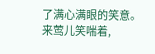了满心满眼的笑意。
来莺儿笑喘着,